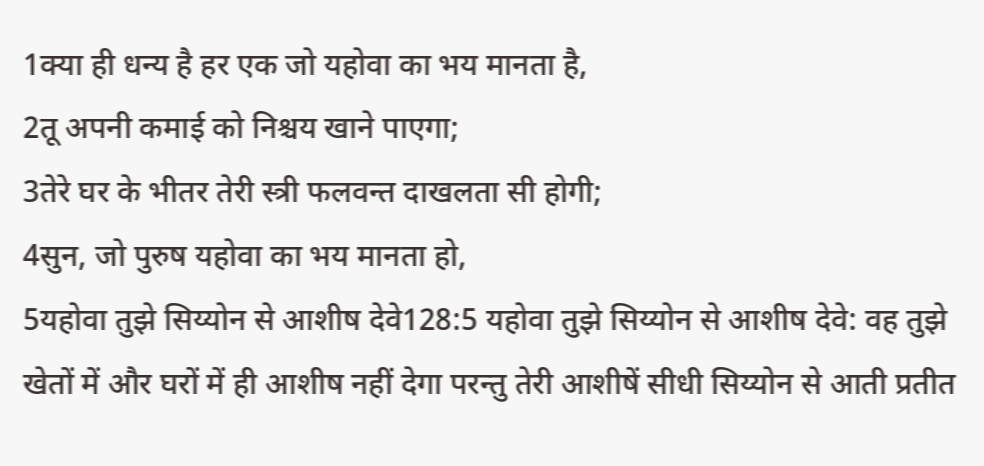1क्या ही धन्य है हर एक जो यहोवा का भय मानता है,
2तू अपनी कमाई को निश्चय खाने पाएगा;
3तेरे घर के भीतर तेरी स्त्री फलवन्त दाखलता सी होगी;
4सुन, जो पुरुष यहोवा का भय मानता हो,
5यहोवा तुझे सिय्योन से आशीष देवे128:5 यहोवा तुझे सिय्योन से आशीष देवे: वह तुझे खेतों में और घरों में ही आशीष नहीं देगा परन्तु तेरी आशीषें सीधी सिय्योन से आती प्रतीत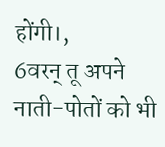होंगी।,
6वरन् तू अपने नाती-पोतों को भी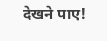देखने पाए!